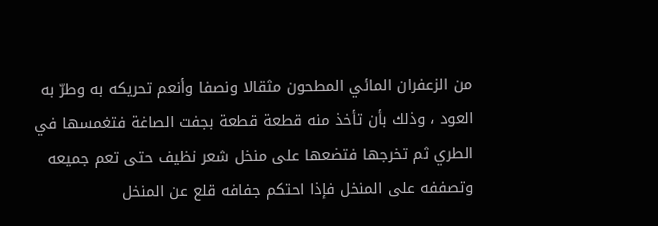من الزعفران المائي المطحون مثقالا ونصفا وأنعم تحريكه به وطرّ به العود ، وذلك بأن تأخذ منه قطعة قطعة بجفت الصاغة فتغمسها في الطري ثم تخرجها فتضعها على منخل شعر نظيف حتى تعم جميعه وتصففه على المنخل فإذا احتكم جفافه قلع عن المنخل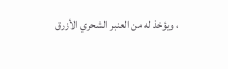، ويؤخذ له من العنبر الشحري الأزرق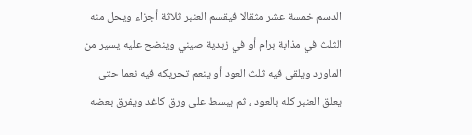الدسم خمسة عشر مثقالا فيقسم العنبر ثلاثة أجزاء ويحل منه الثلث في مذابة برام أو في زبدية صيني وينضح عليه يسير من الماورد ويلقى فيه ثلث العود أو ينعم تحريكه فيه نعما حتى يعلق العنبر كله بالعود ، ثم يبسط على ورق كاغد ويفرق بعضه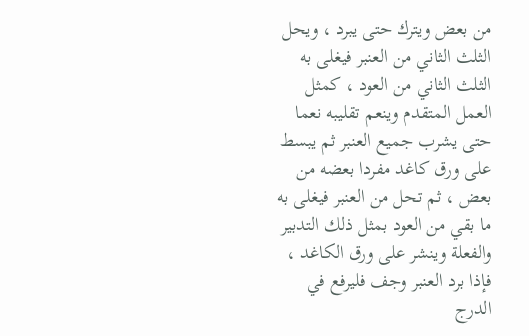من بعض ويترك حتى يبرد ، ويحل الثلث الثاني من العنبر فيغلى به الثلث الثاني من العود ، كمثل العمل المتقدم وينعم تقليبه نعما حتى يشرب جميع العنبر ثم يبسط على ورق كاغد مفردا بعضه من بعض ، ثم تحل من العنبر فيغلى به ما بقي من العود بمثل ذلك التدبير والفعلة وينشر على ورق الكاغد ، فإذا برد العنبر وجف فليرفع في الدرج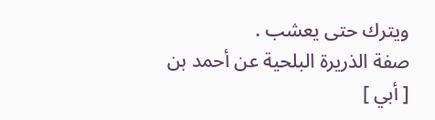ويترك حتى يعشب .
صفة الذريرة البلحية عن أحمد بن [ أبي ]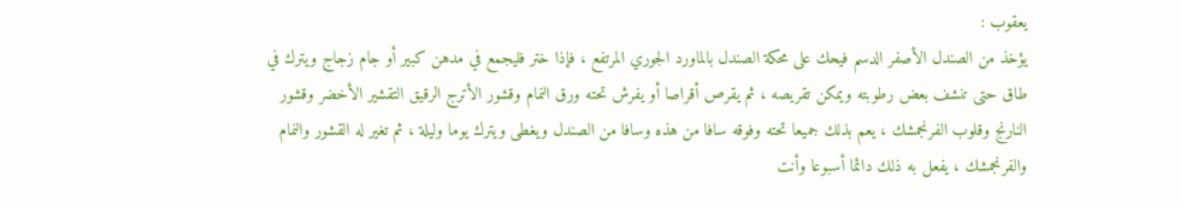يعقوب :
يؤخذ من الصندل الأصفر الدسم فيحك على محكة الصندل بالماورد الجوري المرتفع ، فإذا ختر فليجمع في مدهن كبير أو جام زجاج ويترك في طاق حتى تنشف بعض رطوبته ويمكن تقريصه ، ثم يقرص أقراصا أو يفرش تحته ورق النمام وقشور الأترج الرقيق التقشير الأخضر وقشور النارنج وقلوب الفرنجمشك ، يعم بذلك جميعا تحته وفوقه سافا من هذه وسافا من الصندل ويغطى ويترك يوما وليلة ، ثم تغير له القشور والنمام والفرنجمشك ، يفعل به ذلك دائما أسبوعا وأنت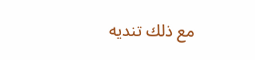مع ذلك تنديه